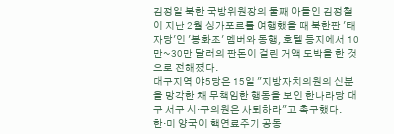김정일 북한 국방위원장의 둘째 아들인 김정철이 지난 2월 싱가포르를 여행했을 때 북한판 '태자당'인 '봉화조' 멤버와 동행, 호텔 등지에서 10만~30만 달러의 판돈이 걸린 거액 도박을 한 것으로 전해졌다.
대구지역 야5당은 15일 "지방자치의원의 신분을 망각한 채 무책임한 행동을 보인 한나라당 대구 서구 시·구의원은 사퇴하라"고 촉구했다.
한·미 양국이 핵연료주기 공동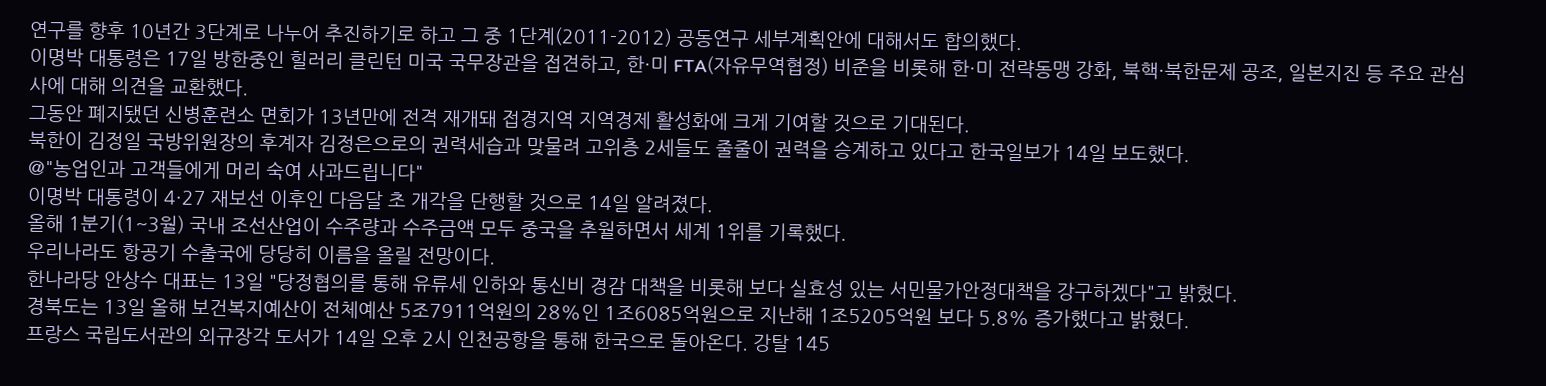연구를 향후 10년간 3단계로 나누어 추진하기로 하고 그 중 1단계(2011-2012) 공동연구 세부계획안에 대해서도 합의했다.
이명박 대통령은 17일 방한중인 힐러리 클린턴 미국 국무장관을 접견하고, 한·미 FTA(자유무역협정) 비준을 비롯해 한·미 전략동맹 강화, 북핵·북한문제 공조, 일본지진 등 주요 관심사에 대해 의견을 교환했다.
그동안 폐지됐던 신병훈련소 면회가 13년만에 전격 재개돼 접경지역 지역경제 활성화에 크게 기여할 것으로 기대된다.
북한이 김정일 국방위원장의 후계자 김정은으로의 권력세습과 맞물려 고위층 2세들도 줄줄이 권력을 승계하고 있다고 한국일보가 14일 보도했다.
@"농업인과 고객들에게 머리 숙여 사과드립니다"
이명박 대통령이 4·27 재보선 이후인 다음달 초 개각을 단행할 것으로 14일 알려졌다.
올해 1분기(1~3월) 국내 조선산업이 수주량과 수주금액 모두 중국을 추월하면서 세계 1위를 기록했다.
우리나라도 항공기 수출국에 당당히 이름을 올릴 전망이다.
한나라당 안상수 대표는 13일 "당정협의를 통해 유류세 인하와 통신비 경감 대책을 비롯해 보다 실효성 있는 서민물가안정대책을 강구하겠다"고 밝혔다.
경북도는 13일 올해 보건복지예산이 전체예산 5조7911억원의 28%인 1조6085억원으로 지난해 1조5205억원 보다 5.8% 증가했다고 밝혔다.
프랑스 국립도서관의 외규장각 도서가 14일 오후 2시 인천공항을 통해 한국으로 돌아온다. 강탈 145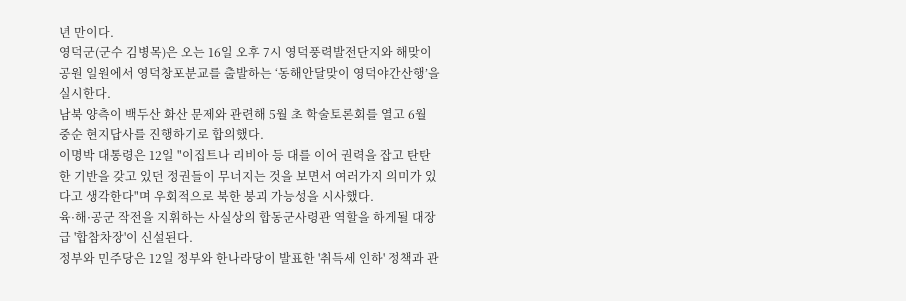년 만이다.
영덕군(군수 김병목)은 오는 16일 오후 7시 영덕풍력발전단지와 해맞이공원 일원에서 영덕창포분교를 출발하는 ‘동해안달맞이 영덕야간산행’을 실시한다.
남북 양측이 백두산 화산 문제와 관련해 5월 초 학술토론회를 열고 6월 중순 현지답사를 진행하기로 합의했다.
이명박 대통령은 12일 "이집트나 리비아 등 대를 이어 권력을 잡고 탄탄한 기반을 갖고 있던 정권들이 무너지는 것을 보면서 여러가지 의미가 있다고 생각한다"며 우회적으로 북한 붕괴 가능성을 시사했다.
육·해·공군 작전을 지휘하는 사실상의 합동군사령관 역할을 하게될 대장급 '합참차장'이 신설된다.
정부와 민주당은 12일 정부와 한나라당이 발표한 '취득세 인하' 정책과 관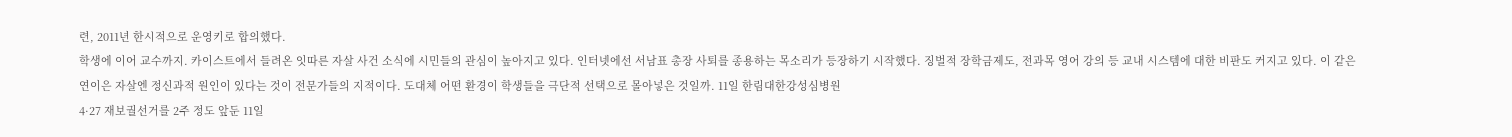련, 2011년 한시적으로 운영키로 합의했다.
학생에 이어 교수까지. 카이스트에서 들려온 잇따른 자살 사건 소식에 시민들의 관심이 높아지고 있다. 인터넷에선 서남표 총장 사퇴를 종용하는 목소리가 등장하기 시작했다. 징벌적 장학금제도, 전과목 영어 강의 등 교내 시스템에 대한 비판도 커지고 있다. 이 같은 연이은 자살엔 정신과적 원인이 있다는 것이 전문가들의 지적이다. 도대체 어떤 환경이 학생들을 극단적 선택으로 몰아넣은 것일까. 11일 한림대한강성심병원
4·27 재보궐선거를 2주 정도 앞둔 11일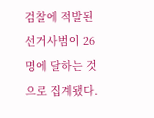검찰에 적발된 선거사범이 26명에 달하는 것으로 집계됐다.